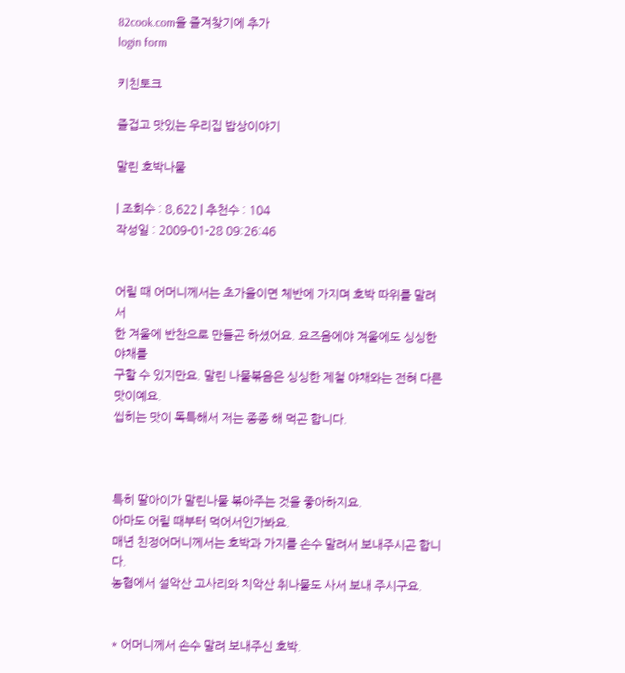82cook.com을 즐겨찾기에 추가
login form

키친토크

즐겁고 맛있는 우리집 밥상이야기

말린 호박나물

| 조회수 : 8,622 | 추천수 : 104
작성일 : 2009-01-28 09:26:46


어릴 때 어머니께서는 초가을이면 체반에 가지며 호박 따위를 말려서
한 겨울에 반찬으로 만들곤 하셨어요. 요즈음에야 겨울에도 싱싱한 야채를
구할 수 있지만요. 말린 나물볶음은 싱싱한 제철 야채와는 전혀 다른 맛이예요.
씹히는 맛이 독특해서 저는 종종 해 먹곤 합니다.



특히 딸아이가 말린나물 볶아주는 것을 좋아하지요.
아마도 어릴 때부터 먹어서인가봐요.
매년 친정어머니께서는 호박과 가지를 손수 말려서 보내주시곤 합니다.
농협에서 설악산 고사리와 치악산 취나물도 사서 보내 주시구요.


* 어머니께서 손수 말려 보내주신 호박.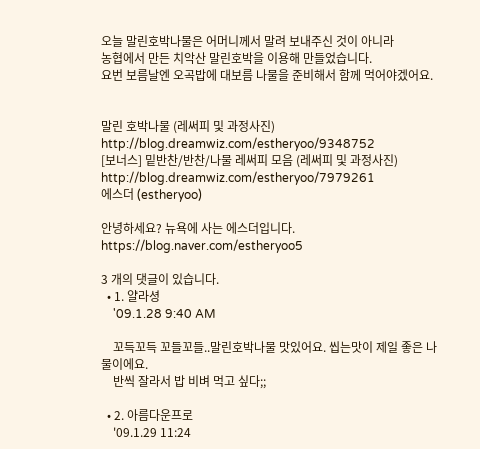오늘 말린호박나물은 어머니께서 말려 보내주신 것이 아니라
농협에서 만든 치악산 말린호박을 이용해 만들었습니다.
요번 보름날엔 오곡밥에 대보름 나물을 준비해서 함께 먹어야겠어요.


말린 호박나물 (레써피 및 과정사진) http://blog.dreamwiz.com/estheryoo/9348752
[보너스] 밑반찬/반찬/나물 레써피 모음 (레써피 및 과정사진) http://blog.dreamwiz.com/estheryoo/7979261
에스더 (estheryoo)

안녕하세요? 뉴욕에 사는 에스더입니다. https://blog.naver.com/estheryoo5

3 개의 댓글이 있습니다.
  • 1. 얄라셩
    '09.1.28 9:40 AM

    꼬득꼬득 꼬들꼬들..말린호박나물 맛있어요. 씹는맛이 제일 좋은 나물이에요.
    반씩 잘라서 밥 비벼 먹고 싶다;;

  • 2. 아름다운프로
    '09.1.29 11:24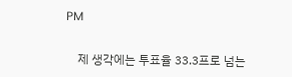PM

    제 생각에는 투표율 33.3프로 넘는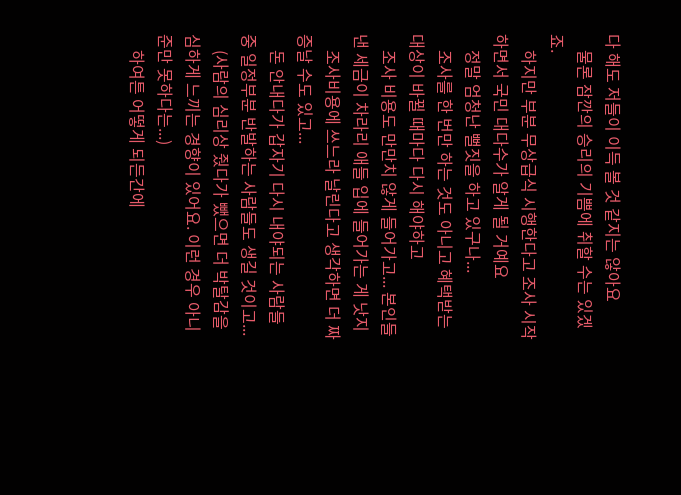다 해도 저들이 이득 볼 것 같지는 않아요
    물론 잠깐의 승리의 기쁨에 취할 수는 있겠죠.
    하지만 부분 무상급식 시행한다고 조사 시작하면서 국민 대다수가 알게 될 거예요
    정말 엄청난 뻘짓을 하고 있구나...
    조사를 한 번만 하는 것도 아니고 혜택받는 대상이 바뀔 때마다 다시 해야하고
    조사 비용도 만만치 않게 들어가고... 본인들 낸 세금이 차라리 애들 입에 들어가는 게 낫지
    조사비용에 쓰느라 날린다고 생각하면 더 짜증날 수도 있고...
    돈 안내다가 갑자기 다시 내야되는 사람들 중 일정부분 반발하는 사람들도 생길 것이고...
    (사람의 심리상 줬다가 뺐으면 더 박탈감을 심하게 느끼는 경향이 있어요. 이런 경우 아니 준만 못하다는...)
    하여튼 어떻게 되든간에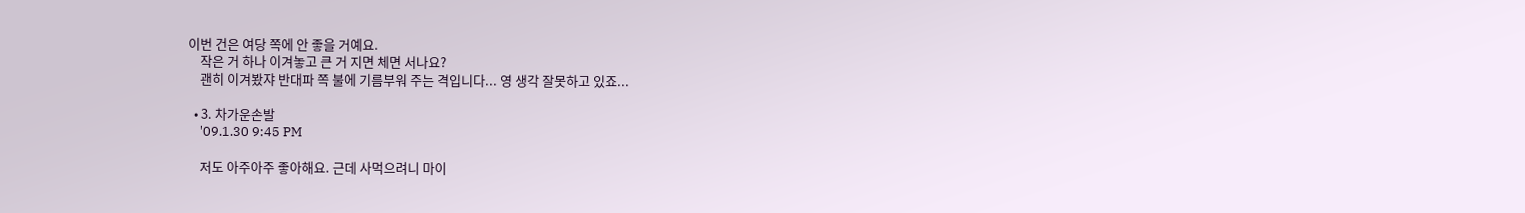이번 건은 여당 쪽에 안 좋을 거예요.
    작은 거 하나 이겨놓고 큰 거 지면 체면 서나요?
    괜히 이겨봤쟈 반대파 쪽 불에 기름부워 주는 격입니다... 영 생각 잘못하고 있죠...

  • 3. 차가운손발
    '09.1.30 9:45 PM

    저도 아주아주 좋아해요. 근데 사먹으려니 마이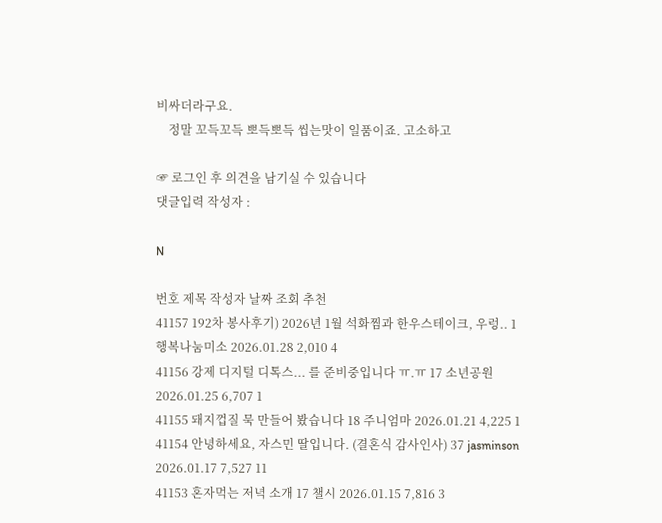비싸더라구요.
    정말 꼬득꼬득 뽀득뽀득 씹는맛이 일품이죠. 고소하고

☞ 로그인 후 의견을 남기실 수 있습니다
댓글입력 작성자 :

N

번호 제목 작성자 날짜 조회 추천
41157 192차 봉사후기) 2026년 1월 석화찜과 한우스테이크, 우렁.. 1 행복나눔미소 2026.01.28 2,010 4
41156 강제 디지털 디톡스... 를 준비중입니다 ㅠ.ㅠ 17 소년공원 2026.01.25 6,707 1
41155 돼지껍질 묵 만들어 봤습니다 18 주니엄마 2026.01.21 4,225 1
41154 안녕하세요, 자스민 딸입니다. (결혼식 감사인사) 37 jasminson 2026.01.17 7,527 11
41153 혼자먹는 저녁 소개 17 챌시 2026.01.15 7,816 3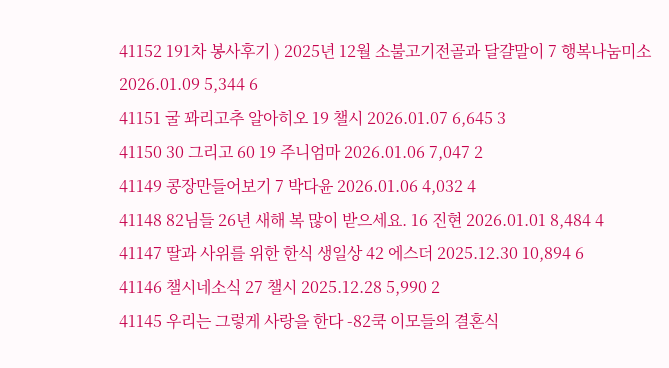41152 191차 봉사후기 ) 2025년 12월 소불고기전골과 달걀말이 7 행복나눔미소 2026.01.09 5,344 6
41151 굴 꽈리고추 알아히오 19 챌시 2026.01.07 6,645 3
41150 30 그리고 60 19 주니엄마 2026.01.06 7,047 2
41149 콩장만들어보기 7 박다윤 2026.01.06 4,032 4
41148 82님들 26년 새해 복 많이 받으세요. 16 진현 2026.01.01 8,484 4
41147 딸과 사위를 위한 한식 생일상 42 에스더 2025.12.30 10,894 6
41146 챌시네소식 27 챌시 2025.12.28 5,990 2
41145 우리는 그렇게 사랑을 한다 -82쿡 이모들의 결혼식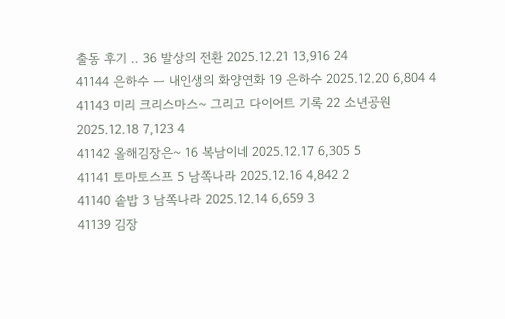출동 후기 .. 36 발상의 전환 2025.12.21 13,916 24
41144 은하수 ㅡ 내인생의 화양연화 19 은하수 2025.12.20 6,804 4
41143 미리 크리스마스~ 그리고 다이어트 기록 22 소년공원 2025.12.18 7,123 4
41142 올해김장은~ 16 복남이네 2025.12.17 6,305 5
41141 토마토스프 5 남쪽나라 2025.12.16 4,842 2
41140 솥밥 3 남쪽나라 2025.12.14 6,659 3
41139 김장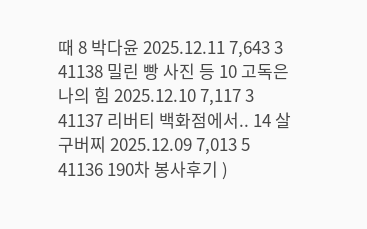때 8 박다윤 2025.12.11 7,643 3
41138 밀린 빵 사진 등 10 고독은 나의 힘 2025.12.10 7,117 3
41137 리버티 백화점에서.. 14 살구버찌 2025.12.09 7,013 5
41136 190차 봉사후기 )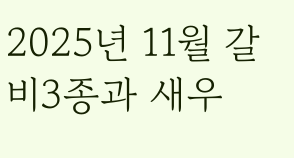2025년 11월 갈비3종과 새우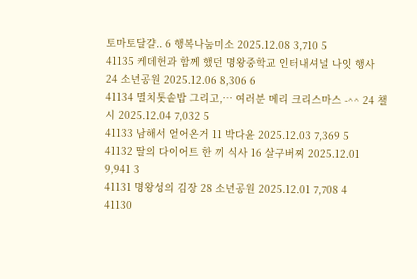토마토달걀.. 6 행복나눔미소 2025.12.08 3,710 5
41135 케데헌과 함께 했던 명왕중학교 인터내셔널 나잇 행사 24 소년공원 2025.12.06 8,306 6
41134 멸치톳솥밥 그리고,… 여러분 메리 크리스마스 -^^ 24 챌시 2025.12.04 7,032 5
41133 남해서 얻어온거 11 박다윤 2025.12.03 7,369 5
41132 딸의 다이어트 한 끼 식사 16 살구버찌 2025.12.01 9,941 3
41131 명왕성의 김장 28 소년공원 2025.12.01 7,708 4
41130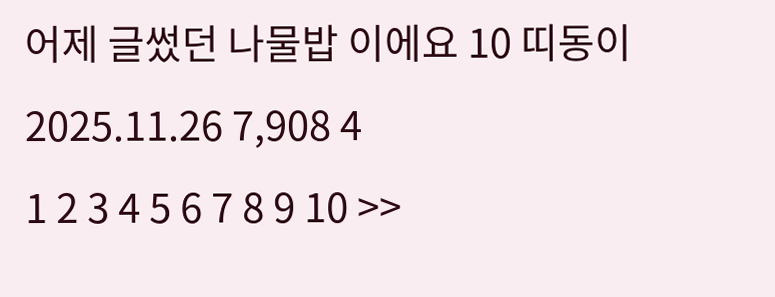어제 글썼던 나물밥 이에요 10 띠동이 2025.11.26 7,908 4
1 2 3 4 5 6 7 8 9 10 >>